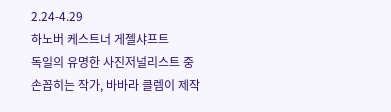2.24-4.29
하노버 케스트너 게젤샤프트
독일의 유명한 사진저널리스트 중 손꼽히는 작가, 바바라 클렘이 제작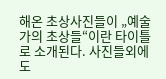해온 초상사진들이 „예술가의 초상들“이란 타이틀로 소개된다. 사진들외에도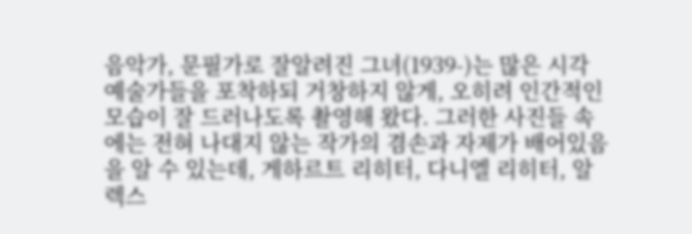음악가, 문필가로 잘알려진 그녀(1939-)는 많은 시각 예술가들을 포착하되 거창하지 않게, 오히려 인간적인 모습이 잘 드러나도록 촬영해 왔다. 그러한 사진들 속에는 전혀 나대지 않는 작가의 겸손과 자제가 배어있음을 알 수 있는데, 게하르트 리히터, 다니엘 리히터, 알렉스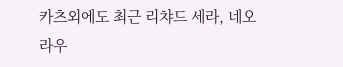카츠외에도 최근 리챠드 세라, 네오 라우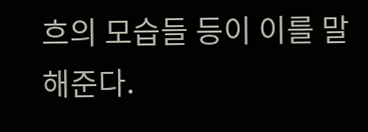흐의 모습들 등이 이를 말해준다.